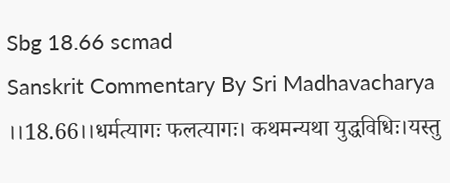Sbg 18.66 scmad
Sanskrit Commentary By Sri Madhavacharya ।।18.66।।धर्मत्यागः फलत्यागः। कथमन्यथा युद्धविधिः।यस्तु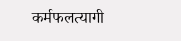कर्मफलत्यागी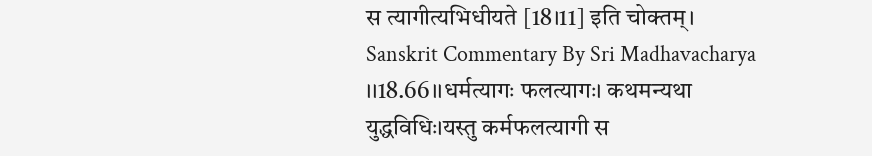स त्यागीत्यभिधीयते [18।11] इति चोक्तम्।
Sanskrit Commentary By Sri Madhavacharya ।।18.66।।धर्मत्यागः फलत्यागः। कथमन्यथा युद्धविधिः।यस्तु कर्मफलत्यागी स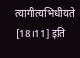त्यागीत्यभिधीयते [18।11] इति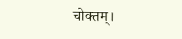चोक्तम्।